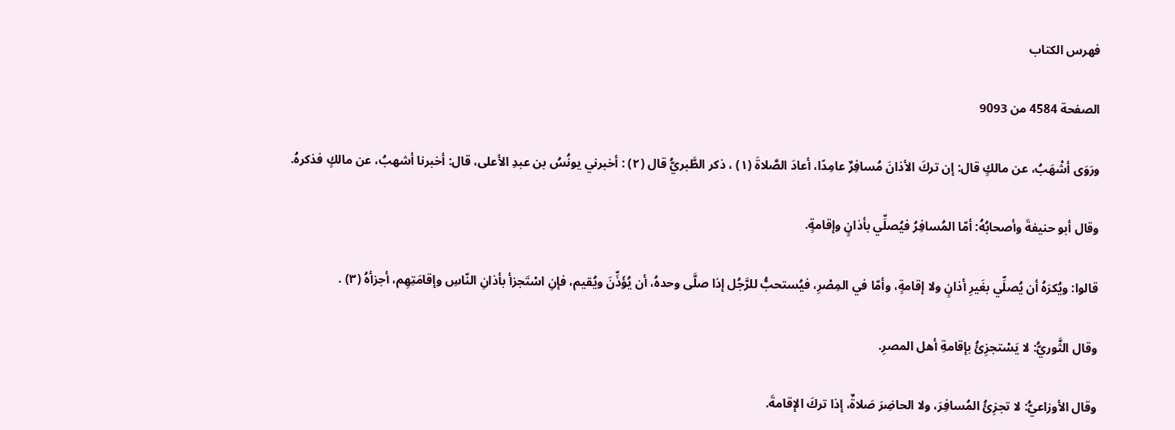فهرس الكتاب

الصفحة 4584 من 9093

ورَوَى أشْهَبُ، عن مالكٍ قال: إن تركَ الأذانَ مُسافِرٌ عامِدًا، أعادَ الصَّلاةَ (١) ، ذكر الطَّبريُّ قال (٢) : أخبرني يونُسُ بن عبدِ الأعلى، قال: أخبرنا أشهبُ، عن مالكٍ فذكرهُ.

وقال أبو حنيفةَ وأصحابُهُ: أمّا المُسافِرُ فيُصلِّي بأذانٍ وإقامةٍ.

قالوا: ويُكرَهُ أن يُصلِّي بغَيرِ أذانٍ ولا إقامةٍ، وأمّا في المِصْرِ، فيُستحبُّ للرَّجُل إذا صلَّى وحدهُ، أن يُؤَذِّنَ ويُقيم، فإنِ اسْتَجزأ بأذانِ النّاسِ وإقامَتِهِم، أجزأهُ (٣) .

وقال الثَّوريُّ: لا يَسْتجزِئُ بإقامةِ أهل المصرِ.

وقال الأوزاعيُّ: لا تجزِئُ المُسافِرَ، ولا الحاضِرَ صَلاةٌ، إذا تركَ الإقامةَ.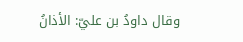وقال داودُ بن عليّ: الأذانُ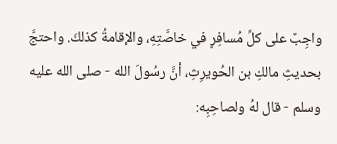واجِبٌ على كلِّ مُسافِرٍ في خاصَّتِهِ، والإقامةُ كذلكَ. واحتجَّ بحديثِ مالكِ بن الحُويرِثِ، أنَّ رسُولَ الله - صلى الله عليه وسلم - قال لهُ ولصاحِبِه: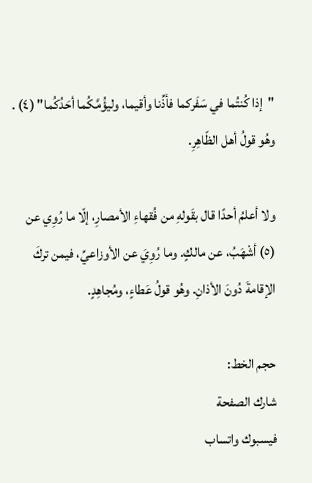"إذا كُنتُما في سَفَركما فأذِّنا وأقيما، وليؤُمَّكُما أحَدُكُما" (٤) . وهُو قولُ أهل الظّاهِرِ.

ولا أعلمُ أحدًا قال بقَولهِ من فُقهاءِ الأمصارِ، إلّا ما رُوِي عن (٥) أشْهَبُ، عن مالكٍ. وما رُوِيَ عن الأوزاعيِّ، فيمن تركَ الإقامةَ دُونَ الأذانِ. وهُو قولُ عَطاءٍ، ومُجاهِدٍ.

حجم الخط:
شارك الصفحة
فيسبوك واتساب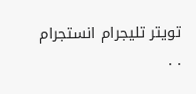تويتر تليجرام انستجرام
. .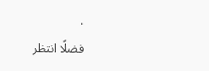.
فضلًا انتظر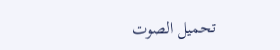تحميل الصوت